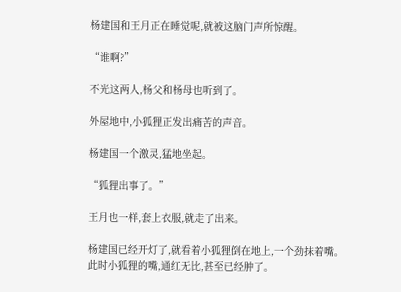杨建国和王月正在睡觉呢,就被这脑门声所惊醒。

“谁啊?”

不光这两人,杨父和杨母也听到了。

外屋地中,小狐狸正发出痛苦的声音。

杨建国一个激灵,猛地坐起。

“狐狸出事了。”

王月也一样,套上衣服,就走了出来。

杨建国已经开灯了,就看着小狐狸倒在地上,一个劲抹着嘴。此时小狐狸的嘴,通红无比,甚至已经肿了。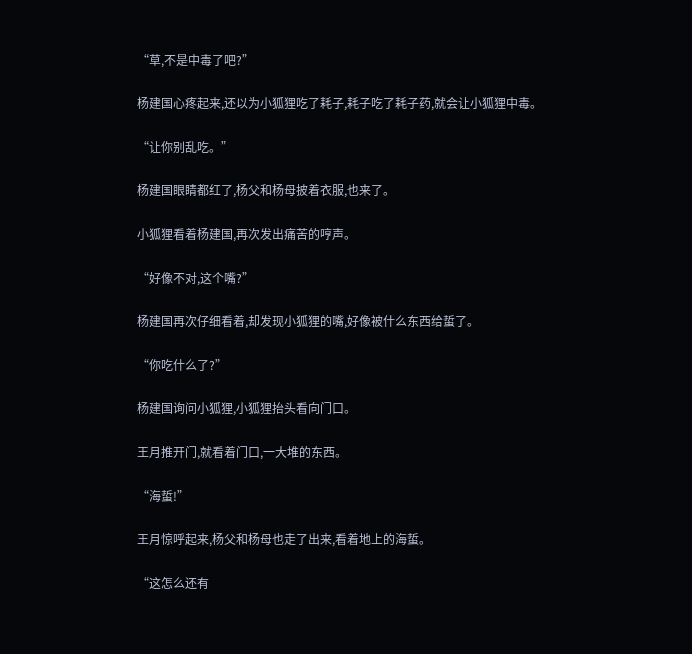“草,不是中毒了吧?”

杨建国心疼起来,还以为小狐狸吃了耗子,耗子吃了耗子药,就会让小狐狸中毒。

“让你别乱吃。”

杨建国眼睛都红了,杨父和杨母披着衣服,也来了。

小狐狸看着杨建国,再次发出痛苦的哼声。

“好像不对,这个嘴?”

杨建国再次仔细看着,却发现小狐狸的嘴,好像被什么东西给蜇了。

“你吃什么了?”

杨建国询问小狐狸,小狐狸抬头看向门口。

王月推开门,就看着门口,一大堆的东西。

“海蜇!”

王月惊呼起来,杨父和杨母也走了出来,看着地上的海蜇。

“这怎么还有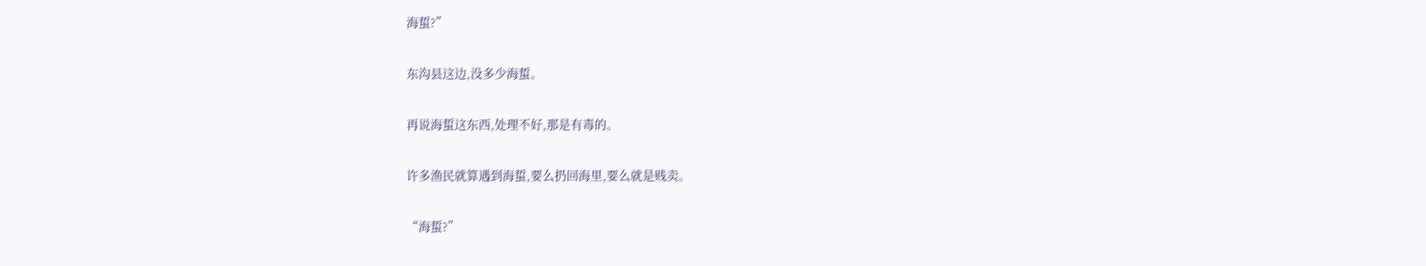海蜇?”

东沟县这边,没多少海蜇。

再说海蜇这东西,处理不好,那是有毒的。

许多渔民就算遇到海蜇,要么扔回海里,要么就是贱卖。

“海蜇?”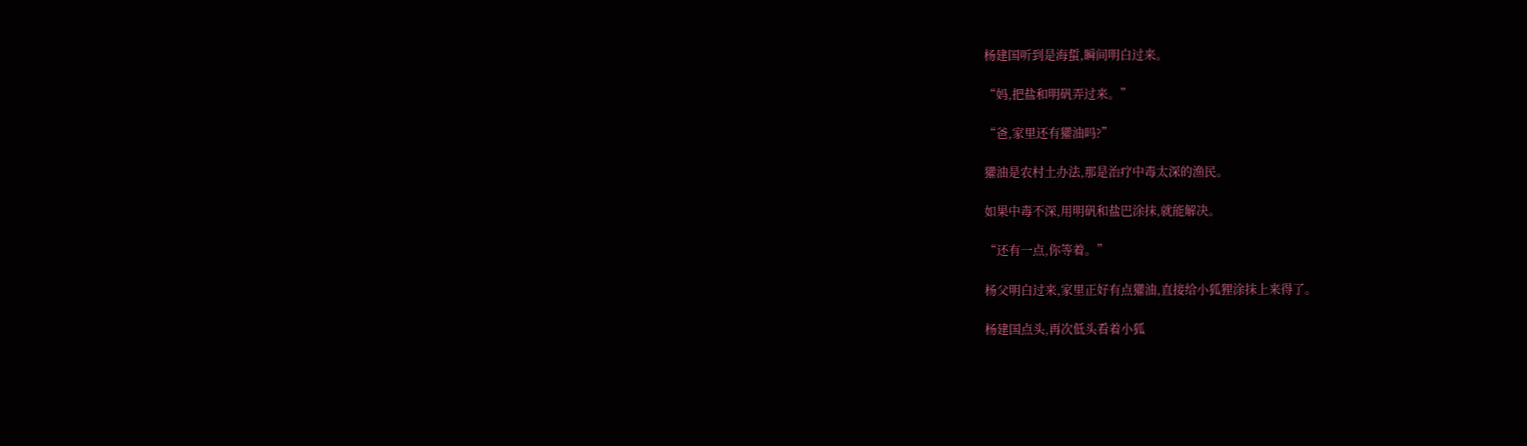杨建国听到是海蜇,瞬间明白过来。

“妈,把盐和明矾弄过来。”

“爸,家里还有獾油吗?”

獾油是农村土办法,那是治疗中毒太深的渔民。

如果中毒不深,用明矾和盐巴涂抹,就能解决。

“还有一点,你等着。”

杨父明白过来,家里正好有点獾油,直接给小狐狸涂抹上来得了。

杨建国点头,再次低头看着小狐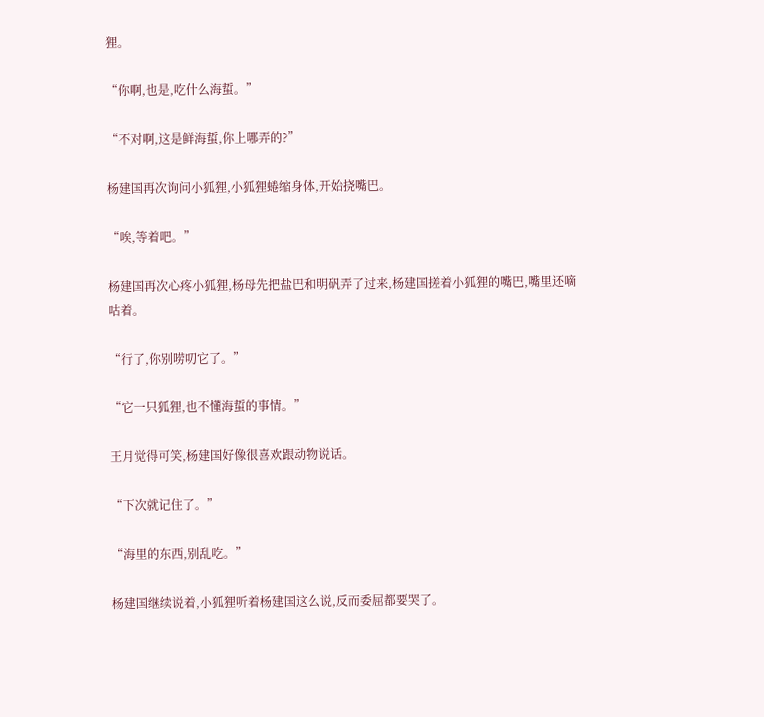狸。

“你啊,也是,吃什么海蜇。”

“不对啊,这是鲜海蜇,你上哪弄的?”

杨建国再次询问小狐狸,小狐狸蜷缩身体,开始挠嘴巴。

“唉,等着吧。”

杨建国再次心疼小狐狸,杨母先把盐巴和明矾弄了过来,杨建国搓着小狐狸的嘴巴,嘴里还嘀咕着。

“行了,你别唠叨它了。”

“它一只狐狸,也不懂海蜇的事情。”

王月觉得可笑,杨建国好像很喜欢跟动物说话。

“下次就记住了。”

“海里的东西,别乱吃。”

杨建国继续说着,小狐狸听着杨建国这么说,反而委屈都要哭了。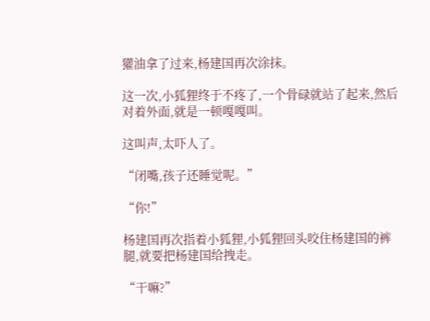獾油拿了过来,杨建国再次涂抹。

这一次,小狐狸终于不疼了,一个骨碌就站了起来,然后对着外面,就是一顿嘎嘎叫。

这叫声,太吓人了。

“闭嘴,孩子还睡觉呢。”

“你!”

杨建国再次指着小狐狸,小狐狸回头咬住杨建国的裤腿,就要把杨建国给拽走。

“干嘛?”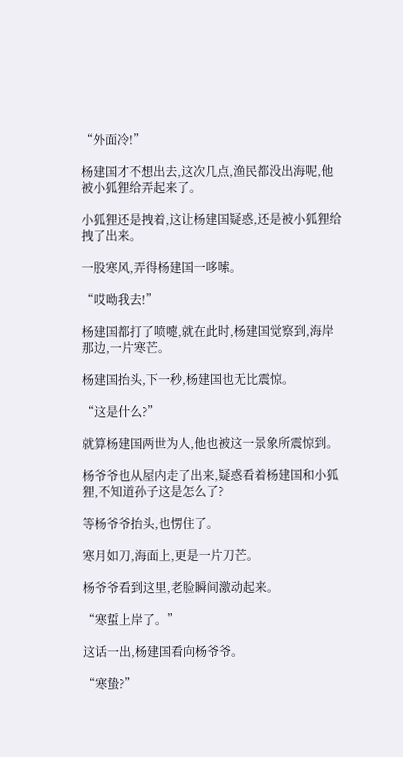“外面冷!”

杨建国才不想出去,这次几点,渔民都没出海呢,他被小狐狸给弄起来了。

小狐狸还是拽着,这让杨建国疑惑,还是被小狐狸给拽了出来。

一股寒风,弄得杨建国一哆嗦。

“哎呦我去!”

杨建国都打了喷嚏,就在此时,杨建国觉察到,海岸那边,一片寒芒。

杨建国抬头,下一秒,杨建国也无比震惊。

“这是什么?”

就算杨建国两世为人,他也被这一景象所震惊到。

杨爷爷也从屋内走了出来,疑惑看着杨建国和小狐狸,不知道孙子这是怎么了?

等杨爷爷抬头,也愣住了。

寒月如刀,海面上,更是一片刀芒。

杨爷爷看到这里,老脸瞬间激动起来。

“寒蜇上岸了。”

这话一出,杨建国看向杨爷爷。

“寒蛰?”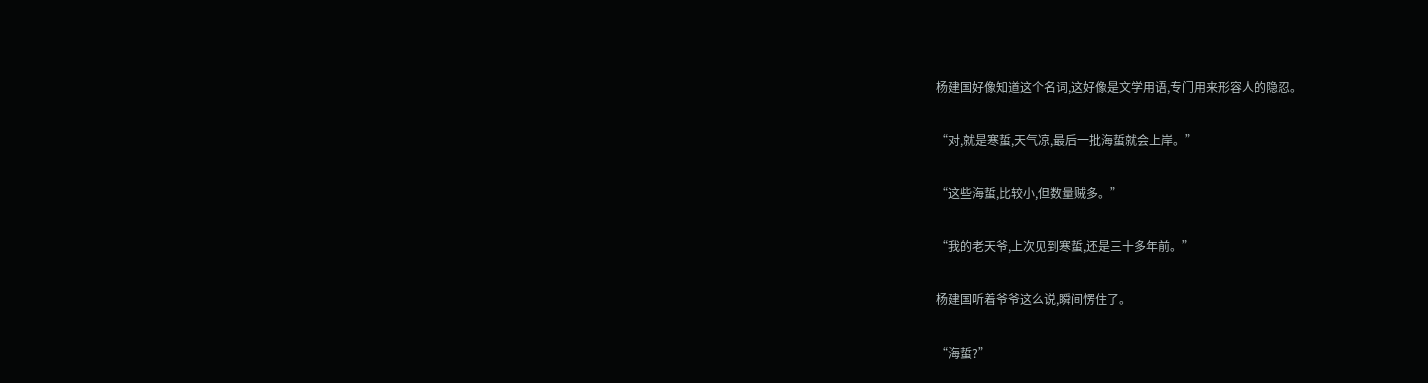杨建国好像知道这个名词,这好像是文学用语,专门用来形容人的隐忍。

“对,就是寒蜇,天气凉,最后一批海蜇就会上岸。”

“这些海蜇,比较小,但数量贼多。”

“我的老天爷,上次见到寒蜇,还是三十多年前。”

杨建国听着爷爷这么说,瞬间愣住了。

“海蜇?”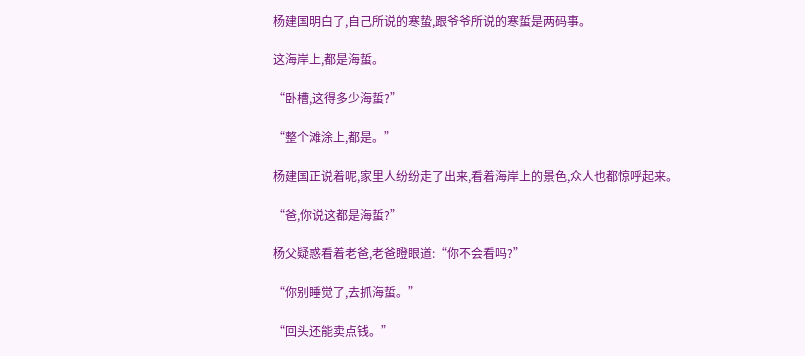杨建国明白了,自己所说的寒蛰,跟爷爷所说的寒蜇是两码事。

这海岸上,都是海蜇。

“卧槽,这得多少海蜇?”

“整个滩涂上,都是。”

杨建国正说着呢,家里人纷纷走了出来,看着海岸上的景色,众人也都惊呼起来。

“爸,你说这都是海蜇?”

杨父疑惑看着老爸,老爸瞪眼道:“你不会看吗?”

“你别睡觉了,去抓海蜇。”

“回头还能卖点钱。”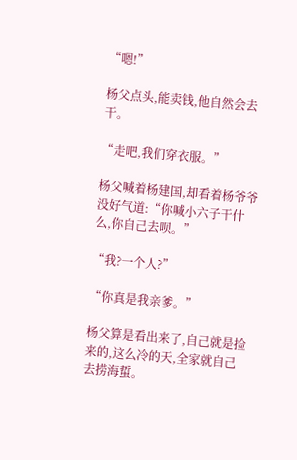“嗯!”

杨父点头,能卖钱,他自然会去干。

“走吧,我们穿衣服。”

杨父喊着杨建国,却看着杨爷爷没好气道:“你喊小六子干什么,你自己去呗。”

“我?一个人?”

“你真是我亲爹。”

杨父算是看出来了,自己就是捡来的,这么冷的天,全家就自己去捞海蜇。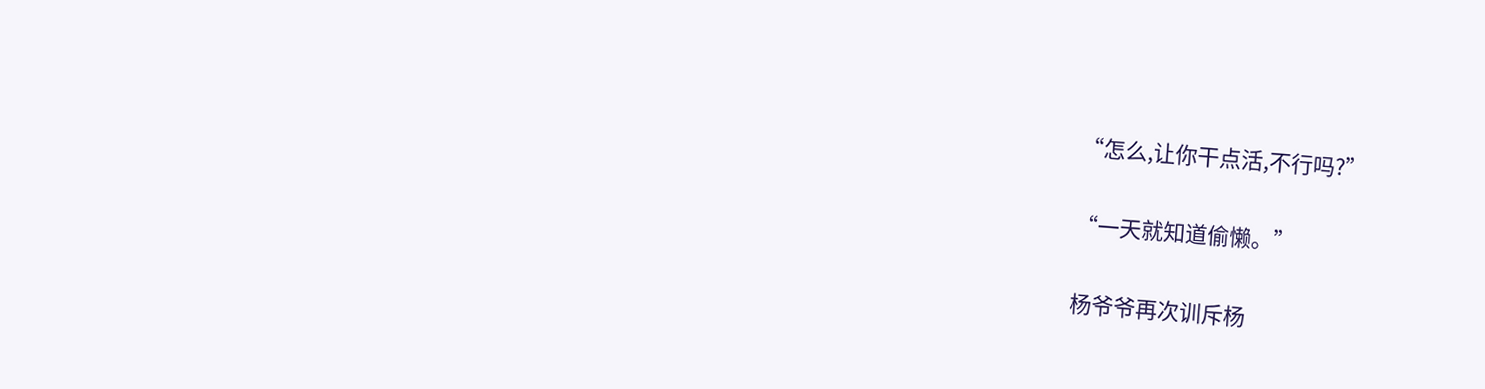“怎么,让你干点活,不行吗?”

“一天就知道偷懒。”

杨爷爷再次训斥杨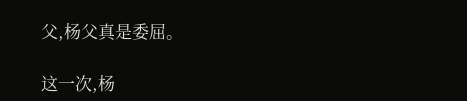父,杨父真是委屈。

这一次,杨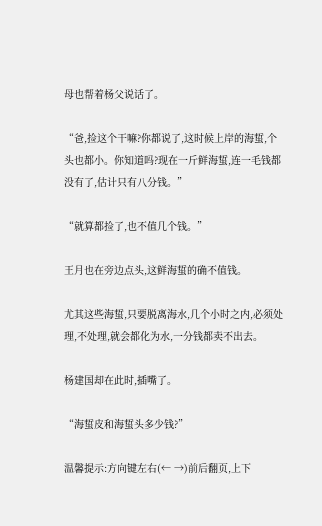母也帮着杨父说话了。

“爸,捡这个干嘛?你都说了,这时候上岸的海蜇,个头也都小。你知道吗?现在一斤鲜海蜇,连一毛钱都没有了,估计只有八分钱。”

“就算都捡了,也不值几个钱。”

王月也在旁边点头,这鲜海蜇的确不值钱。

尤其这些海蜇,只要脱离海水,几个小时之内,必须处理,不处理,就会都化为水,一分钱都卖不出去。

杨建国却在此时,插嘴了。

“海蜇皮和海蜇头多少钱?”

温馨提示:方向键左右(← →)前后翻页,上下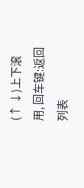(↑ ↓)上下滚用, 回车键:返回列表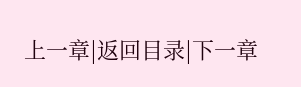上一章|返回目录|下一章